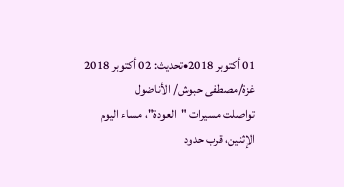01 أكتوبر 2018•تحديث: 02 أكتوبر 2018
غزة/مصطفى حبوش/ الأناضول
تواصلت مسيرات "العودة"، مساء اليوم الإثنين، قرب حدود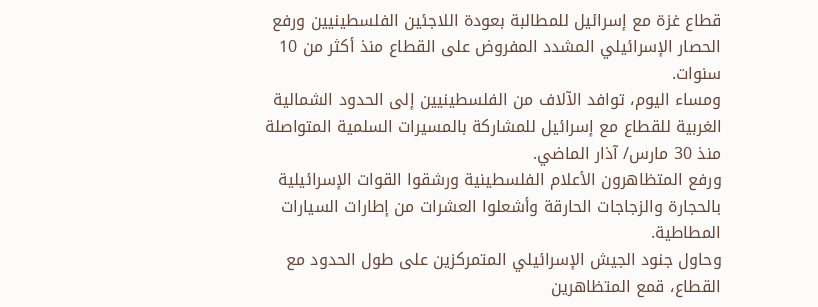قطاع غزة مع إسرائيل للمطالبة بعودة اللاجئين الفلسطينيين ورفع الحصار الإسرائيلي المشدد المفروض على القطاع منذ أكثر من 10 سنوات.
ومساء اليوم، توافد الآلاف من الفلسطينيين إلى الحدود الشمالية الغربية للقطاع مع إسرائيل للمشاركة بالمسيرات السلمية المتواصلة منذ 30 مارس/ آذار الماضي.
ورفع المتظاهرون الأعلام الفلسطينية ورشقوا القوات الإسرائيلية بالحجارة والزجاجات الحارقة وأشعلوا العشرات من إطارات السيارات المطاطية.
وحاول جنود الجيش الإسرائيلي المتمركزين على طول الحدود مع القطاع، قمع المتظاهرين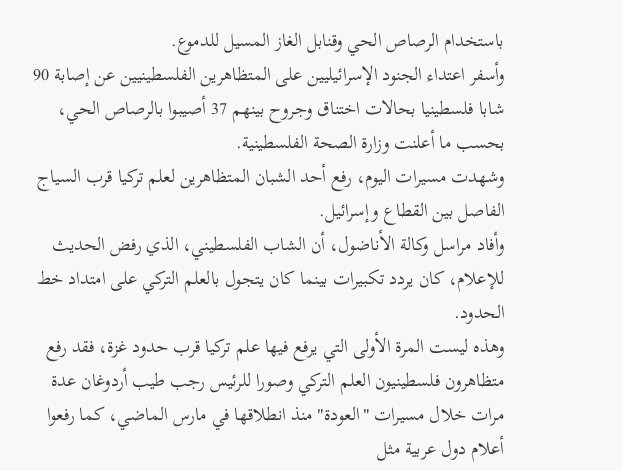باستخدام الرصاص الحي وقنابل الغاز المسيل للدموع.
وأسفر اعتداء الجنود الإسرائيليين على المتظاهرين الفلسطينيين عن إصابة 90 شابا فلسطينيا بحالات اختناق وجروح بينهم 37 أصيبوا بالرصاص الحي، بحسب ما أعلنت وزارة الصحة الفلسطينية.
وشهدت مسيرات اليوم، رفع أحد الشبان المتظاهرين لعلم تركيا قرب السياج الفاصل بين القطاع وإسرائيل.
وأفاد مراسل وكالة الأناضول، أن الشاب الفلسطيني، الذي رفض الحديث للإعلام، كان يردد تكبيرات بينما كان يتجول بالعلم التركي على امتداد خط الحدود.
وهذه ليست المرة الأولى التي يرفع فيها علم تركيا قرب حدود غزة، فقد رفع متظاهرون فلسطينيون العلم التركي وصورا للرئيس رجب طيب أردوغان عدة مرات خلال مسيرات "العودة" منذ انطلاقها في مارس الماضي، كما رفعوا أعلام دول عربية مثل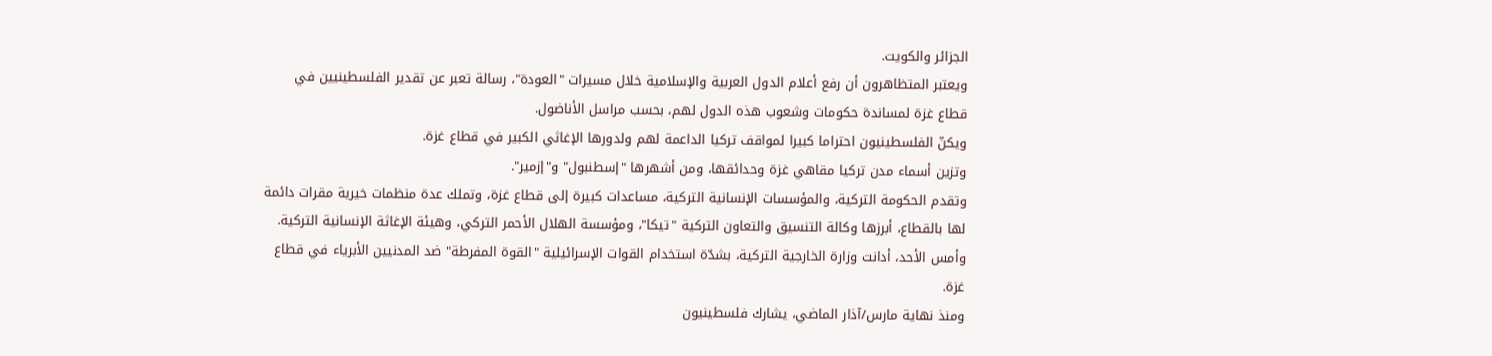الجزائر والكويت.
ويعتبر المتظاهرون أن رفع أعلام الدول العربية والإسلامية خلال مسيرات "العودة"، رسالة تعبر عن تقدير الفلسطينيين في قطاع غزة لمساندة حكومات وشعوب هذه الدول لهم، بحسب مراسل الأناضول.
ويكنّ الفلسطينيون احتراما كبيرا لمواقف تركيا الداعمة لهم ولدورها الإغاثي الكبير في قطاع غزة.
وتزين أسماء مدن تركيا مقاهي غزة وحدائقها، ومن أشهرها "إسطنبول" و"إزمير".
وتقدم الحكومة التركية، والمؤسسات الإنسانية التركية، مساعدات كبيرة إلى قطاع غزة، وتملك عدة منظمات خيرية مقرات دائمة لها بالقطاع، أبرزها وكالة التنسيق والتعاون التركية "تيكا"، ومؤسسة الهلال الأحمر التركي، وهيئة الإغاثة الإنسانية التركية.
وأمس الأحد، أدانت وزارة الخارجية التركية، بشدّة استخدام القوات الإسرائيلية "القوة المفرطة" ضد المدنيين الأبرياء في قطاع غزة.
ومنذ نهاية مارس/آذار الماضي، يشارك فلسطينيون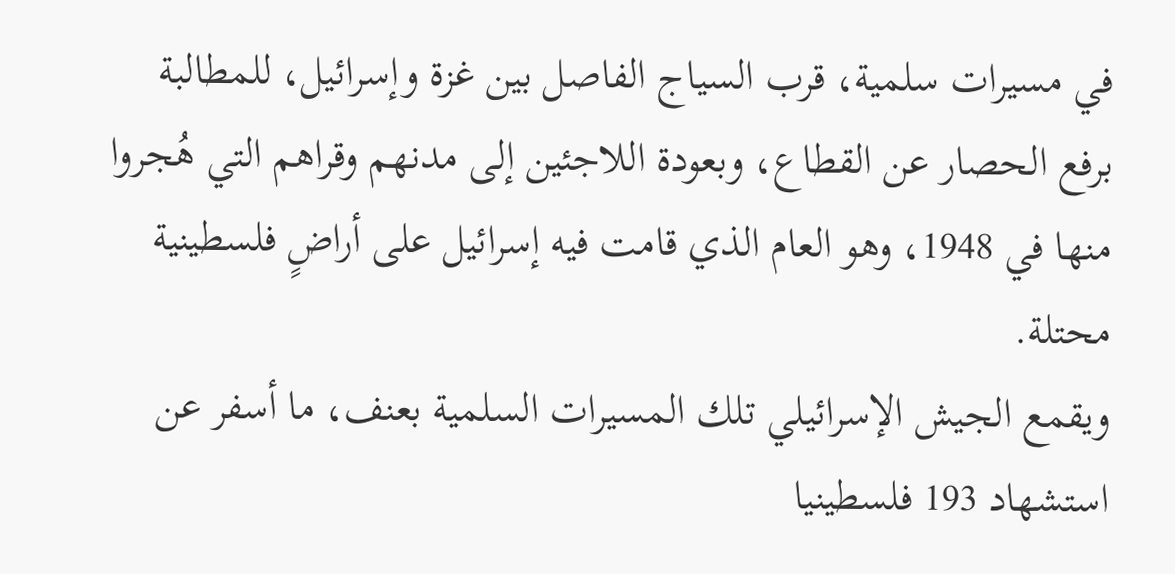في مسيرات سلمية، قرب السياج الفاصل بين غزة وإسرائيل، للمطالبة برفع الحصار عن القطاع، وبعودة اللاجئين إلى مدنهم وقراهم التي هُجروا منها في 1948، وهو العام الذي قامت فيه إسرائيل على أراضٍ فلسطينية محتلة.
ويقمع الجيش الإسرائيلي تلك المسيرات السلمية بعنف، ما أسفر عن استشهاد 193 فلسطينيا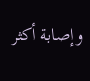وإصابة أكثر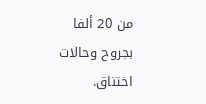من 20 ألفا بجروح وحالات اختناق.